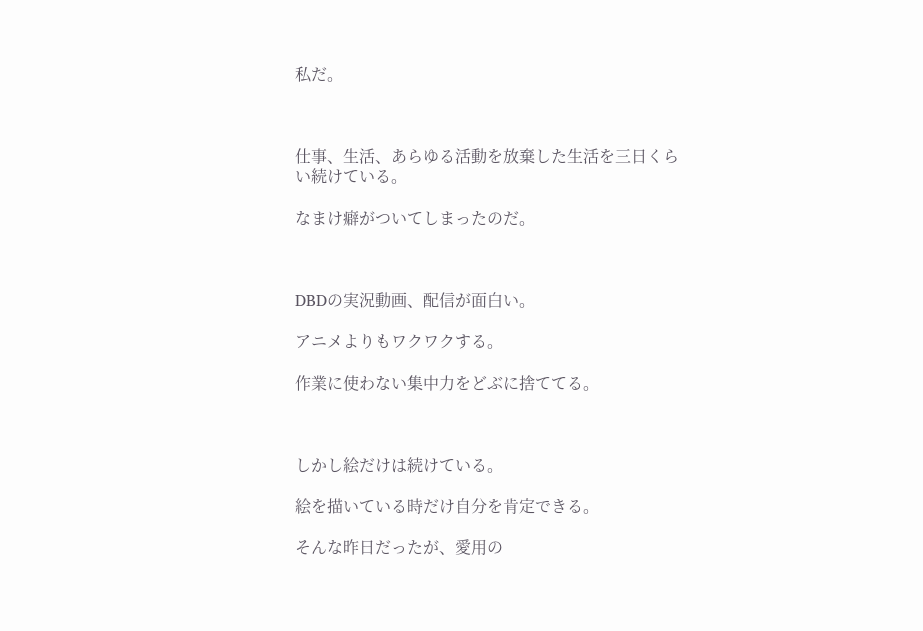私だ。



仕事、生活、あらゆる活動を放棄した生活を三日くらい続けている。

なまけ癖がついてしまったのだ。



DBDの実況動画、配信が面白い。

アニメよりもワクワクする。

作業に使わない集中力をどぶに捨ててる。



しかし絵だけは続けている。

絵を描いている時だけ自分を肯定できる。

そんな昨日だったが、愛用の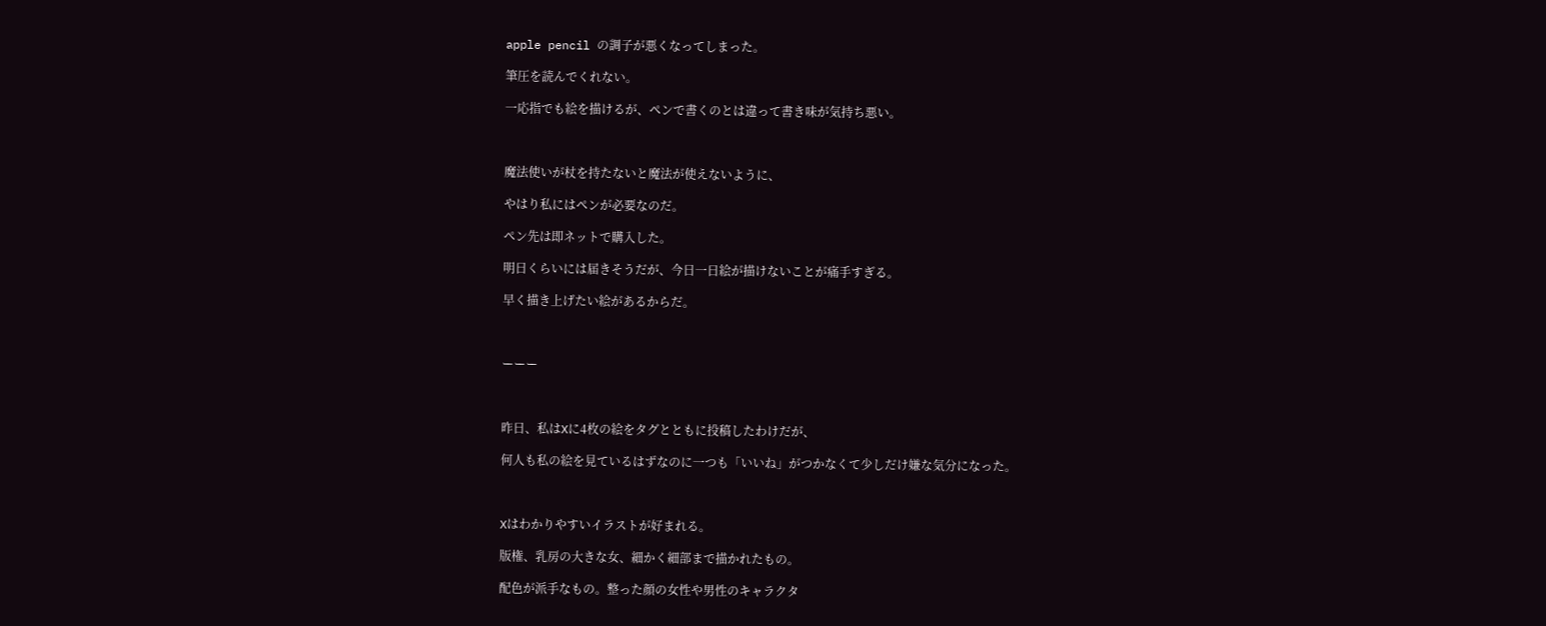apple pencil の調子が悪くなってしまった。

筆圧を読んでくれない。

一応指でも絵を描けるが、ペンで書くのとは違って書き味が気持ち悪い。



魔法使いが杖を持たないと魔法が使えないように、

やはり私にはペンが必要なのだ。

ペン先は即ネットで購入した。

明日くらいには届きそうだが、今日一日絵が描けないことが痛手すぎる。

早く描き上げたい絵があるからだ。



ーーー



昨日、私はXに4枚の絵をタグとともに投稿したわけだが、

何人も私の絵を見ているはずなのに一つも「いいね」がつかなくて少しだけ嫌な気分になった。



Xはわかりやすいイラストが好まれる。

版権、乳房の大きな女、細かく細部まで描かれたもの。

配色が派手なもの。整った顔の女性や男性のキャラクタ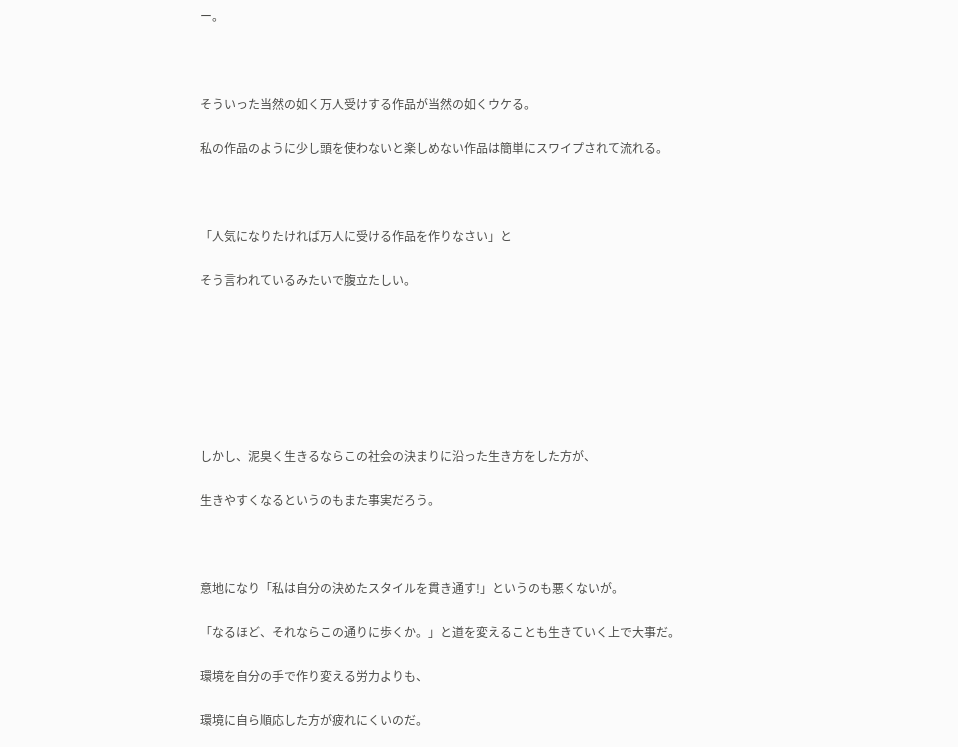ー。



そういった当然の如く万人受けする作品が当然の如くウケる。

私の作品のように少し頭を使わないと楽しめない作品は簡単にスワイプされて流れる。



「人気になりたければ万人に受ける作品を作りなさい」と

そう言われているみたいで腹立たしい。







しかし、泥臭く生きるならこの社会の決まりに沿った生き方をした方が、

生きやすくなるというのもまた事実だろう。



意地になり「私は自分の決めたスタイルを貫き通す!」というのも悪くないが。

「なるほど、それならこの通りに歩くか。」と道を変えることも生きていく上で大事だ。

環境を自分の手で作り変える労力よりも、

環境に自ら順応した方が疲れにくいのだ。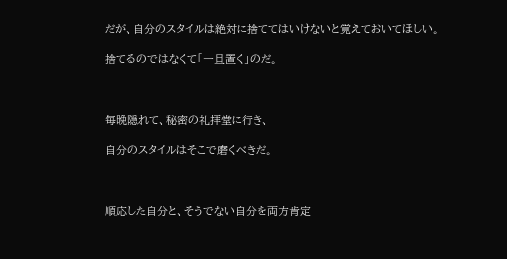だが、自分のスタイルは絶対に捨ててはいけないと覚えておいてほしい。

捨てるのではなくて「一旦置く」のだ。



毎晩隠れて、秘密の礼拝堂に行き、

自分のスタイルはそこで磨くべきだ。



順応した自分と、そうでない自分を両方肯定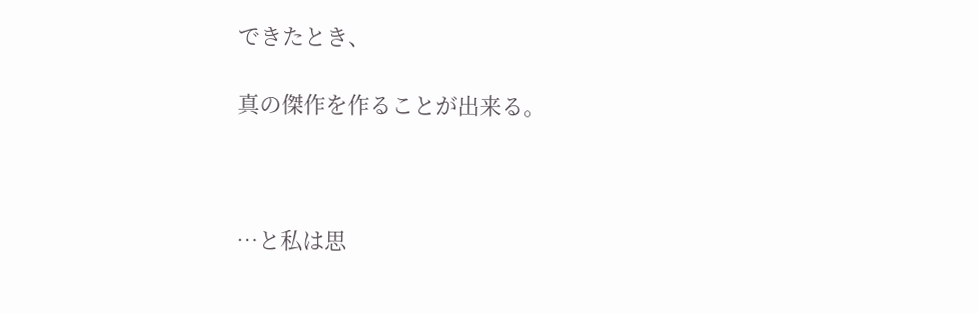できたとき、

真の傑作を作ることが出来る。



…と私は思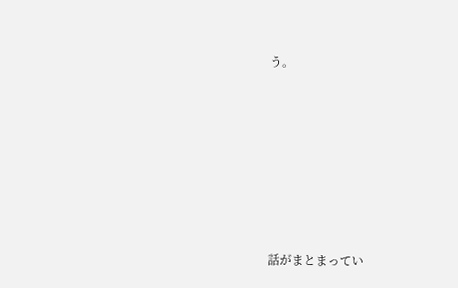う。







話がまとまってい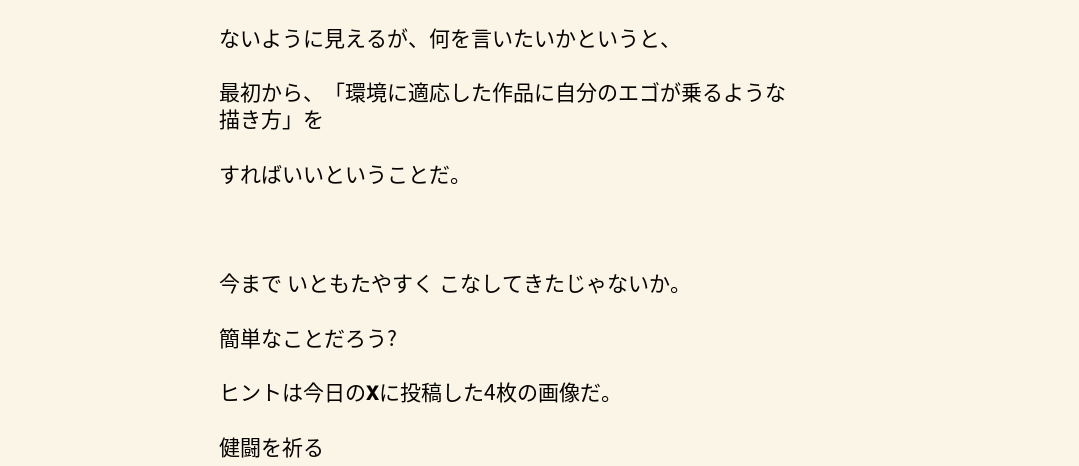ないように見えるが、何を言いたいかというと、

最初から、「環境に適応した作品に自分のエゴが乗るような描き方」を

すればいいということだ。



今まで いともたやすく こなしてきたじゃないか。

簡単なことだろう?

ヒントは今日のXに投稿した4枚の画像だ。

健闘を祈る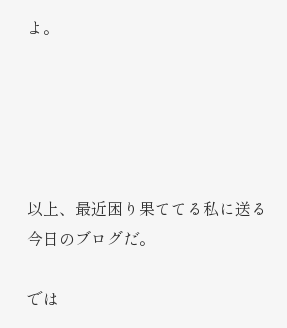よ。





以上、最近困り果ててる私に送る今日のブログだ。

では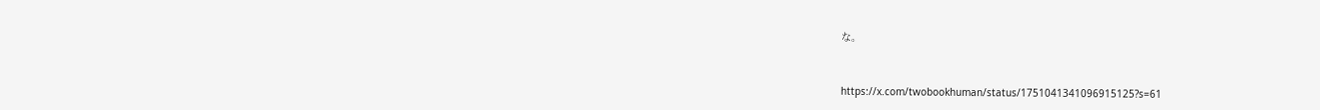な。


https://x.com/twobookhuman/status/1751041341096915125?s=61